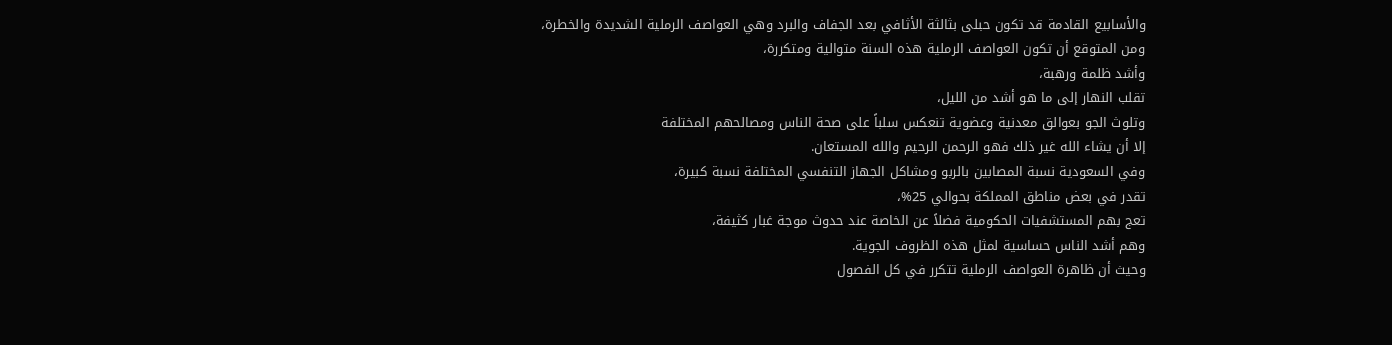والأسابيع القادمة قد تكون حبلى بثالثة الأثافي بعد الجفاف والبرد وهي العواصف الرملية الشديدة والخطرة،
ومن المتوقع أن تكون العواصف الرملية هذه السنة متوالية ومتكررة،
وأشد ظلمة ورهبة،
تقلب النهار إلى ما هو أشد من الليل،
وتلوث الجو بعوالق معدنية وعضوية تنعكس سلباً على صحة الناس ومصالحهم المختلفة
إلا أن يشاء الله غير ذلك فهو الرحمن الرحيم والله المستعان.
وفي السعودية نسبة المصابين بالربو ومشاكل الجهاز التنفسي المختلفة نسبة كبيرة،
تقدر في بعض مناطق المملكة بحوالي 25%،
تعج بهم المستشفيات الحكومية فضلاً عن الخاصة عند حدوث موجة غبار كثيفة،
وهم أشد الناس حساسية لمثل هذه الظروف الجوية.
وحيث أن ظاهرة العواصف الرملية تتكرر في كل الفصول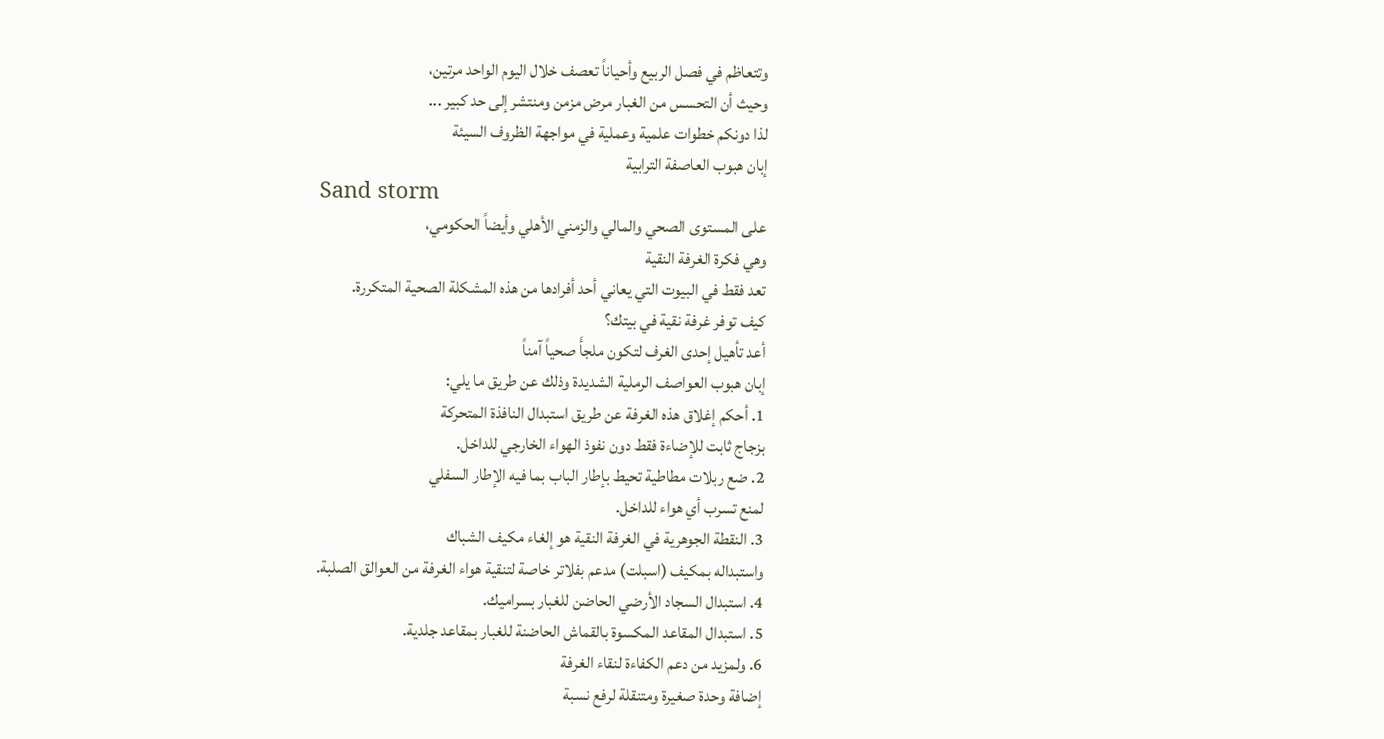وتتعاظم في فصل الربيع وأحياناً تعصف خلال اليوم الواحد مرتين،
وحيث أن التحسس من الغبار مرض مزمن ومنتشر إلى حد كبير ...
لذا دونكم خطوات علمية وعملية في مواجهة الظروف السيئة
إبان هبوب العاصفة الترابية
Sand storm
على المستوى الصحي والمالي والزمني الأهلي وأيضاً الحكومي،
وهي فكرة الغرفة النقية
تعد فقط في البيوت التي يعاني أحد أفرادها من هذه المشكلة الصحية المتكررة.
كيف توفر غرفة نقية في بيتك؟
أعد تأهيل إحدى الغرف لتكون ملجأَ صحياً آمناً
إبان هبوب العواصف الرملية الشديدة وذلك عن طريق ما يلي:
1. أحكم إغلاق هذه الغرفة عن طريق استبدال النافذة المتحركة
بزجاج ثابت للإضاءة فقط دون نفوذ الهواء الخارجي للداخل.
2. ضع ربلات مطاطية تحيط بإطار الباب بما فيه الإطار السفلي
لمنع تسرب أي هواء للداخل.
3. النقطة الجوهرية في الغرفة النقية هو إلغاء مكيف الشباك
واستبداله بمكيف (اسبلت) مدعم بفلاتر خاصة لتنقية هواء الغرفة من العوالق الصلبة.
4. استبدال السجاد الأرضي الحاضن للغبار بسراميك.
5. استبدال المقاعد المكسوة بالقماش الحاضنة للغبار بمقاعد جلدية.
6. ولمزيد من دعم الكفاءة لنقاء الغرفة
إضافة وحدة صغيرة ومتنقلة لرفع نسبة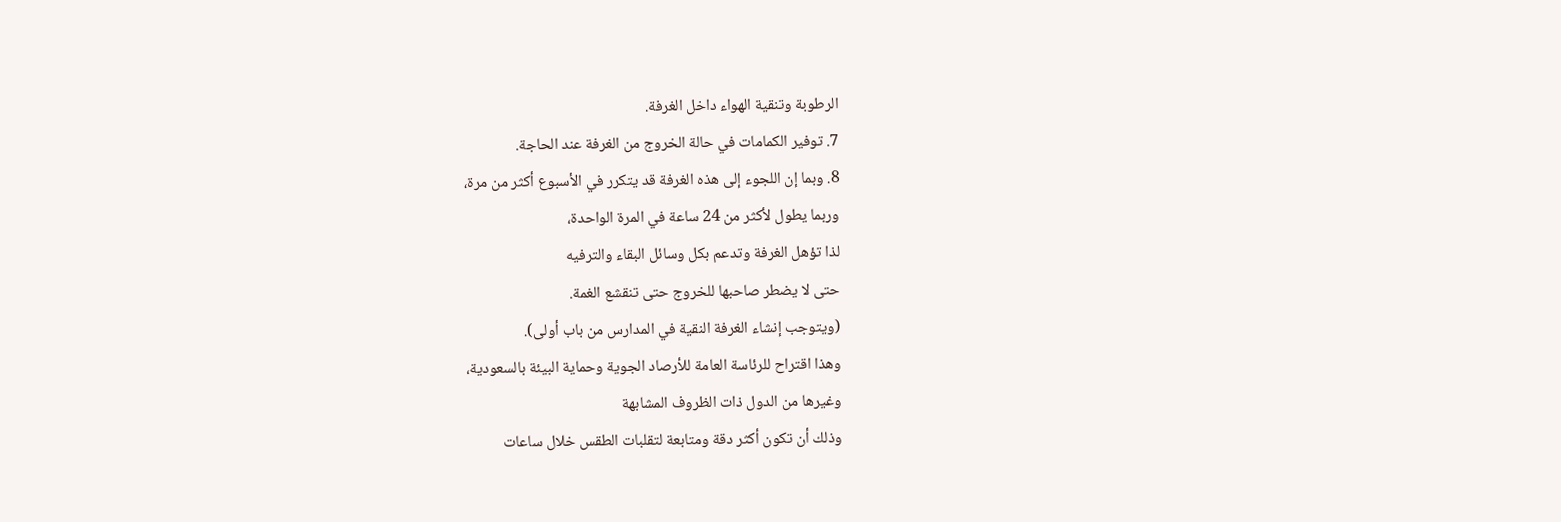الرطوبة وتنقية الهواء داخل الغرفة.
7. توفير الكمامات في حالة الخروج من الغرفة عند الحاجة.
8. وبما إن اللجوء إلى هذه الغرفة قد يتكرر في الأسبوع أكثر من مرة،
وربما يطول لأكثر من 24 ساعة في المرة الواحدة،
لذا تؤهل الغرفة وتدعم بكل وسائل البقاء والترفيه
حتى لا يضطر صاحبها للخروج حتى تنقشع الغمة.
(ويتوجب إنشاء الغرفة النقية في المدارس من باب أولى).
وهذا اقتراح للرئاسة العامة للأرصاد الجوية وحماية البيئة بالسعودية،
وغيرها من الدول ذات الظروف المشابهة
وذلك أن تكون أكثر دقة ومتابعة لتقلبات الطقس خلال ساعات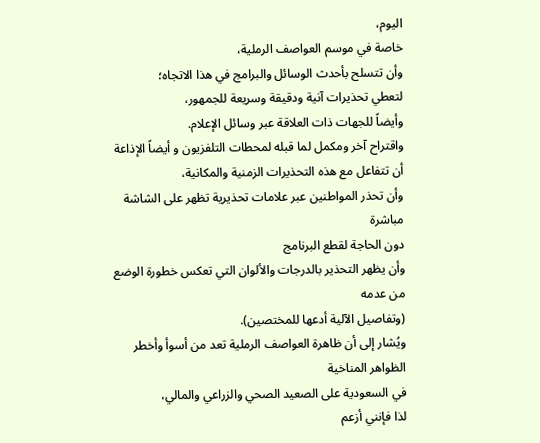اليوم،
خاصة في موسم العواصف الرملية،
وأن تتسلح بأحدث الوسائل والبرامج في هذا الاتجاه؛
لتعطي تحذيرات آنية ودقيقة وسريعة للجمهور،
وأيضاً للجهات ذات العلاقة عبر وسائل الإعلام.
واقتراح آخر ومكمل لما قبله لمحطات التلفزيون و أيضاً الإذاعة
أن تتفاعل مع هذه التحذيرات الزمنية والمكانية،
وأن تحذر المواطنين عبر علامات تحذيرية تظهر على الشاشة مباشرة
دون الحاجة لقطع البرنامج
وأن يظهر التحذير بالدرجات والألوان التي تعكس خطورة الوضع من عدمه
(وتفاصيل الآلية أدعها للمختصين).
ويُشار إلى أن ظاهرة العواصف الرملية تعد من أسوأ وأخطر الظواهر المناخية
في السعودية على الصعيد الصحي والزراعي والمالي،
لذا فإنني أزعم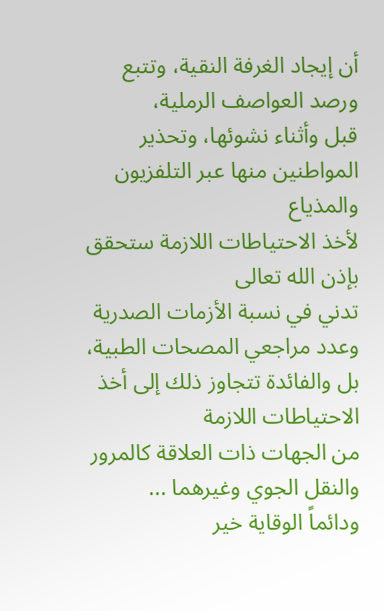أن إيجاد الغرفة النقية، وتتبع ورصد العواصف الرملية،
قبل وأثناء نشوئها، وتحذير المواطنين منها عبر التلفزيون والمذياع
لأخذ الاحتياطات اللازمة ستحقق بإذن الله تعالى
تدني في نسبة الأزمات الصدرية وعدد مراجعي المصحات الطبية،
بل والفائدة تتجاوز ذلك إلى أخذ الاحتياطات اللازمة
من الجهات ذات العلاقة كالمرور والنقل الجوي وغيرهما ...
ودائماً الوقاية خير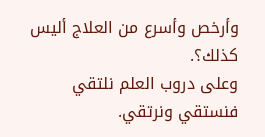وأرخص وأسرع من العلاج أليس كذلك؟.
وعلى دروب العلم نلتقي فنستقي ونرتقي.